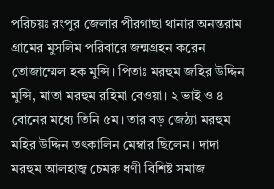পরিচয়ঃ রংপুর জেলার পীরগাছা থানার অনন্তরাম গ্রামের মুসলিম পরিবারে জন্মগ্রহন করেন তোজাম্মেল হক মুন্সি। পিতাঃ মরহুম জহির উদ্দিন মুন্সি, মাতা মরহুম রহিমা বেওয়া। ২ ভাই ও ৪ বোনের মধ্যে তিনি ৫ম। তার বড় জেঠ্যা মরহুম মহির উদ্দিন তৎকালিন মেম্বার ছিলেন। দাদা মরহুম আলহাজ্ব চেমরু ধণী বিশিষ্ট সমাজ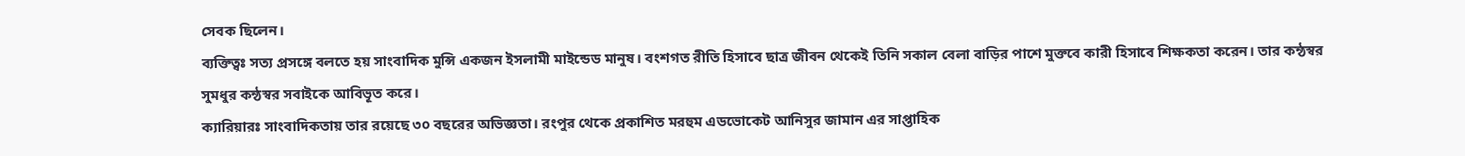সেবক ছিলেন।
ব্যক্তিত্বঃ সত্য প্রসঙ্গে বলতে হয় সাংবাদিক মুন্সি একজন ইসলামী মাইন্ডেড মানুষ। বংশগত রীতি হিসাবে ছাত্র জীবন থেকেই তিনি সকাল বেলা বাড়ির পাশে মুক্তবে কারী হিসাবে শিক্ষকতা করেন। তার কন্ঠস্বর সুমধুর কন্ঠস্বর সবাইকে আবিভূত করে।
ক্যারিয়ারঃ সাংবাদিকতায় তার রয়েছে ৩০ বছরের অভিজ্ঞতা। রংপুর থেকে প্রকাশিত মরহুম এডভোকেট আনিসুর জামান এর সাপ্তাহিক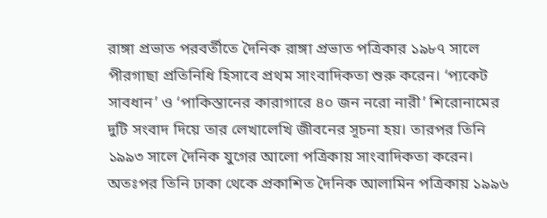রাঙ্গা প্রভাত পরবর্তীতে দৈনিক রাঙ্গা প্রভাত পত্রিকার ১৯৮৭ সালে পীরগাছা প্রতিনিধি হিসাবে প্রথম সাংবাদিকতা শুরু করেন। ‘প্যকেট সাবধান’ ও ‘পাকিস্তানের কারাগারে ৪০ জন নরো নারী’ শিরোনামের দুটি সংবাদ দিয়ে তার লেখালেখি জীবনের সূচনা হয়। তারপর তিনি ১৯৯৩ সালে দৈনিক যুগের আলো পত্রিকায় সাংবাদিকতা করেন। অতঃপর তিনি ঢাকা থেকে প্রকাশিত দৈনিক আলামিন পত্রিকায় ১৯৯৬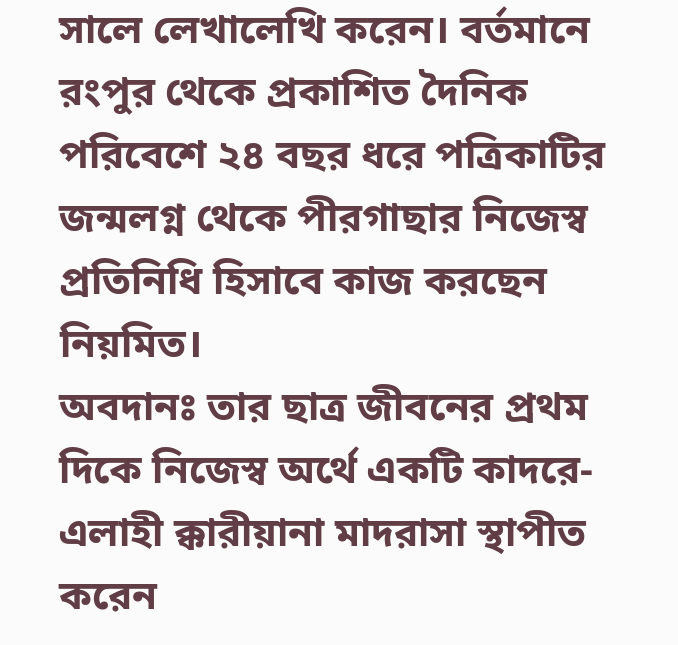সালে লেখালেখি করেন। বর্তমানে রংপুর থেকে প্রকাশিত দৈনিক পরিবেশে ২৪ বছর ধরে পত্রিকাটির জন্মলগ্ন থেকে পীরগাছার নিজেস্ব প্রতিনিধি হিসাবে কাজ করছেন নিয়মিত।
অবদানঃ তার ছাত্র জীবনের প্রথম দিকে নিজেস্ব অর্থে একটি কাদরে-এলাহী ক্কারীয়ানা মাদরাসা স্থাপীত করেন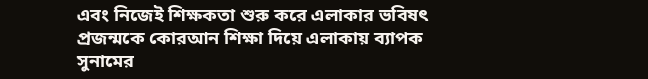এবং নিজেই শিক্ষকতা শুরু করে এলাকার ভবিষৎ প্রজন্মকে কোরআন শিক্ষা দিয়ে এলাকায় ব্যাপক সুনামের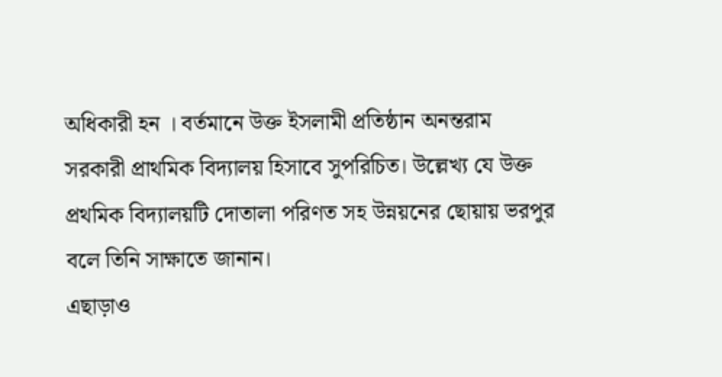অধিকারী হন । বর্তমানে উক্ত ইসলামী প্রতিষ্ঠান অনন্তরাম সরকারী প্রাথমিক বিদ্যালয় হিসাবে সুপরিচিত। উল্লেখ্য যে উক্ত প্রথমিক বিদ্যালয়টি দোতালা পরিণত সহ উন্নয়নের ছোয়ায় ভরপুর বলে তিনি সাক্ষাতে জানান।
এছাড়াও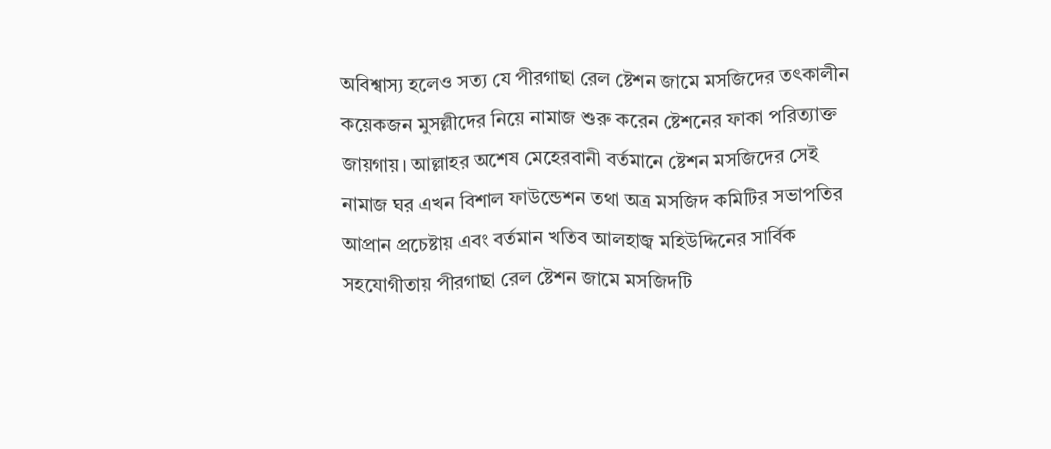অবিশ্বাস্য হলেও সত্য যে পীরগাছা রেল ষ্টেশন জামে মসজিদের তৎকালীন কয়েকজন মুসল্লীদের নিয়ে নামাজ শুরু করেন ষ্টেশনের ফাকা পরিত্যাক্ত জায়গায়। আল্লাহর অশেষ মেহেরবানী বর্তমানে ষ্টেশন মসজিদের সেই নামাজ ঘর এখন বিশাল ফাউন্ডেশন তথা অত্র মসজিদ কমিটির সভাপতির আপ্রান প্রচেষ্টায় এবং বর্তমান খতিব আলহাজ্ব মহিউদ্দিনের সার্বিক সহযোগীতায় পীরগাছা রেল ষ্টেশন জামে মসজিদটি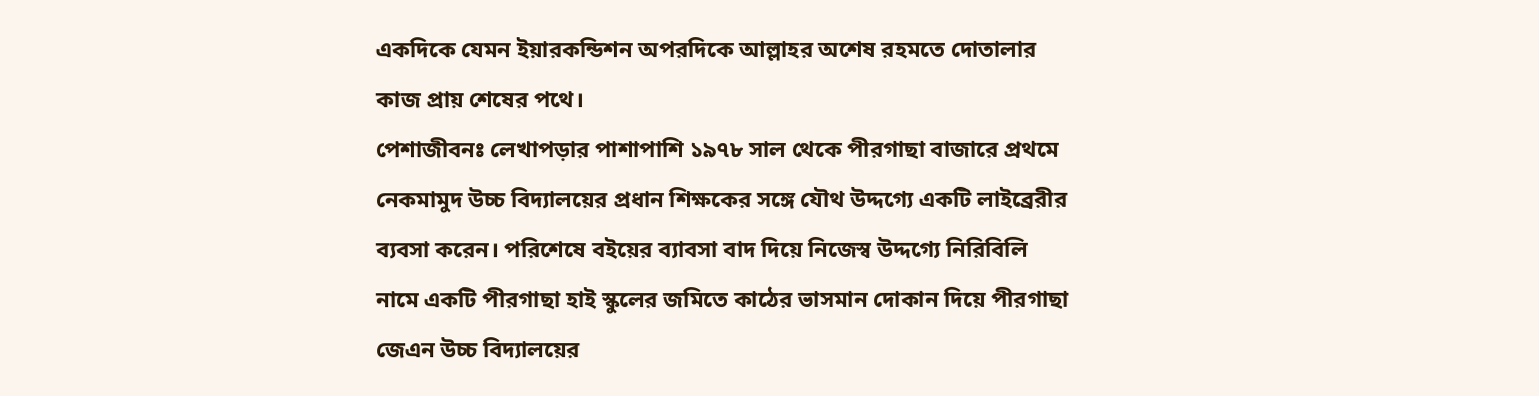একদিকে যেমন ইয়ারকন্ডিশন অপরদিকে আল্লাহর অশেষ রহমতে দোতালার কাজ প্রায় শেষের পথে।
পেশাজীবনঃ লেখাপড়ার পাশাপাশি ১৯৭৮ সাল থেকে পীরগাছা বাজারে প্রথমে নেকমামুদ উচ্চ বিদ্যালয়ের প্রধান শিক্ষকের সঙ্গে যৌথ উদ্দগ্যে একটি লাইব্রেরীর ব্যবসা করেন। পরিশেষে বইয়ের ব্যাবসা বাদ দিয়ে নিজেস্ব উদ্দগ্যে নিরিবিলি নামে একটি পীরগাছা হাই স্কুলের জমিতে কাঠের ভাসমান দোকান দিয়ে পীরগাছা জেএন উচ্চ বিদ্যালয়ের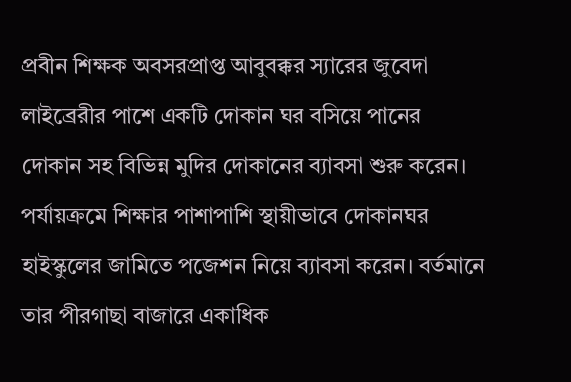প্রবীন শিক্ষক অবসরপ্রাপ্ত আবুবক্কর স্যারের জুবেদা লাইব্রেরীর পাশে একটি দোকান ঘর বসিয়ে পানের দোকান সহ বিভিন্ন মুদির দোকানের ব্যাবসা শুরু করেন। পর্যায়ক্রমে শিক্ষার পাশাপাশি স্থায়ীভাবে দোকানঘর হাইস্কুলের জামিতে পজেশন নিয়ে ব্যাবসা করেন। বর্তমানে তার পীরগাছা বাজারে একাধিক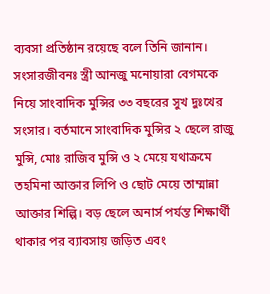ব্যবসা প্রতিষ্ঠান রয়েছে বলে তিনি জানান।
সংসারজীবনঃ স্ত্রী আনজু মনোয়ারা বেগমকে নিয়ে সাংবাদিক মুন্সির ৩৩ বছরের সুখ দুঃখের সংসার। বর্তমানে সাংবাদিক মুন্সির ২ ছেলে রাজু মুন্সি, মোঃ রাজিব মুন্সি ও ২ মেয়ে যথাক্রমে তহমিনা আক্তার লিপি ও ছোট মেয়ে তাম্মান্না আক্তার শিল্পি। বড় ছেলে অনার্স পর্যন্ত শিক্ষার্থী থাকার পর ব্যাবসায় জড়িত এবং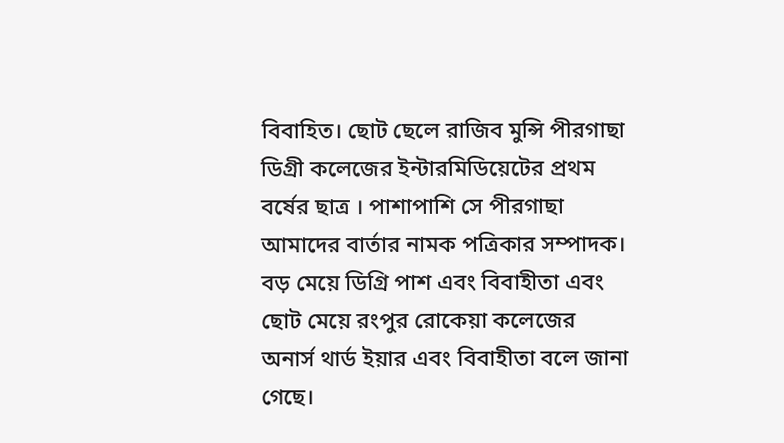বিবাহিত। ছোট ছেলে রাজিব মুন্সি পীরগাছা ডিগ্রী কলেজের ইন্টারমিডিয়েটের প্রথম বর্ষের ছাত্র । পাশাপাশি সে পীরগাছা আমাদের বার্তার নামক পত্রিকার সম্পাদক। বড় মেয়ে ডিগ্রি পাশ এবং বিবাহীতা এবং ছোট মেয়ে রংপুর রোকেয়া কলেজের অনার্স থার্ড ইয়ার এবং বিবাহীতা বলে জানা গেছে।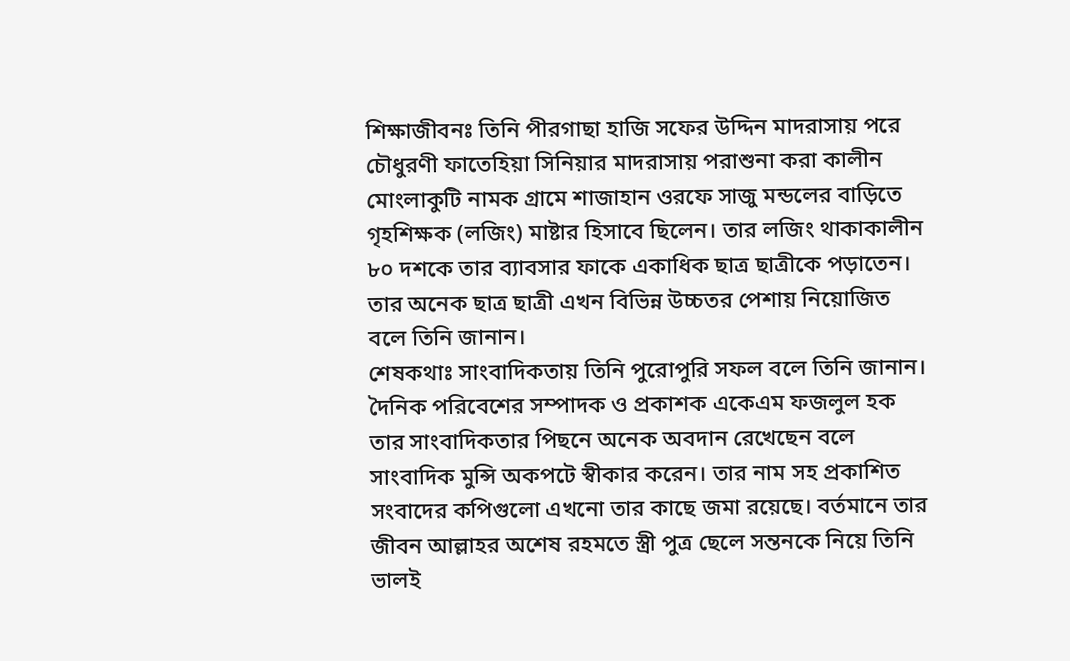শিক্ষাজীবনঃ তিনি পীরগাছা হাজি সফের উদ্দিন মাদরাসায় পরে চৌধুরণী ফাতেহিয়া সিনিয়ার মাদরাসায় পরাশুনা করা কালীন মোংলাকুটি নামক গ্রামে শাজাহান ওরফে সাজু মন্ডলের বাড়িতে গৃহশিক্ষক (লজিং) মাষ্টার হিসাবে ছিলেন। তার লজিং থাকাকালীন ৮০ দশকে তার ব্যাবসার ফাকে একাধিক ছাত্র ছাত্রীকে পড়াতেন। তার অনেক ছাত্র ছাত্রী এখন বিভিন্ন উচ্চতর পেশায় নিয়োজিত বলে তিনি জানান।
শেষকথাঃ সাংবাদিকতায় তিনি পুরোপুরি সফল বলে তিনি জানান। দৈনিক পরিবেশের সম্পাদক ও প্রকাশক একেএম ফজলুল হক তার সাংবাদিকতার পিছনে অনেক অবদান রেখেছেন বলে সাংবাদিক মুন্সি অকপটে স্বীকার করেন। তার নাম সহ প্রকাশিত সংবাদের কপিগুলো এখনো তার কাছে জমা রয়েছে। বর্তমানে তার জীবন আল্লাহর অশেষ রহমতে স্ত্রী পুত্র ছেলে সন্তনকে নিয়ে তিনি ভালই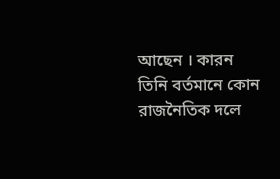আছেন । কারন তিনি বর্তমানে কোন রাজনৈতিক দলে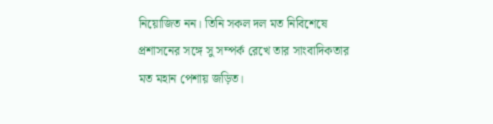নিয়োজিত নন। তিনি সকল দল মত নিবিশেষে প্রশাসনের সঙ্গে সু সম্পর্ক রেখে তার সাংবাদিকতার মত মহান পেশায় জড়িত।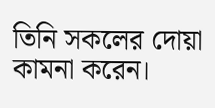তিনি সকলের দোয়া কামনা করেন।